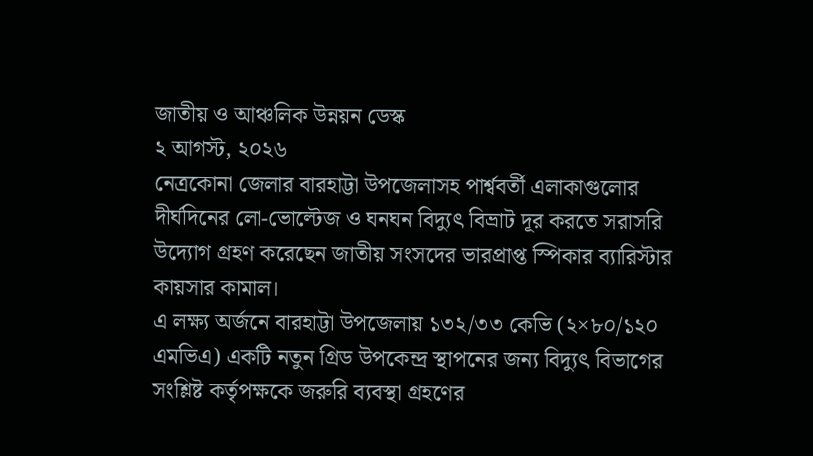জাতীয় ও আঞ্চলিক উন্নয়ন ডেস্ক
২ আগস্ট, ২০২৬
নেত্রকোনা জেলার বারহাট্টা উপজেলাসহ পার্শ্ববর্তী এলাকাগুলোর দীর্ঘদিনের লো-ভোল্টেজ ও ঘনঘন বিদ্যুৎ বিভ্রাট দূর করতে সরাসরি উদ্যোগ গ্রহণ করেছেন জাতীয় সংসদের ভারপ্রাপ্ত স্পিকার ব্যারিস্টার কায়সার কামাল।
এ লক্ষ্য অর্জনে বারহাট্টা উপজেলায় ১৩২/৩৩ কেভি (২×৮০/১২০ এমভিএ) একটি নতুন গ্রিড উপকেন্দ্র স্থাপনের জন্য বিদ্যুৎ বিভাগের সংশ্লিষ্ট কর্তৃপক্ষকে জরুরি ব্যবস্থা গ্রহণের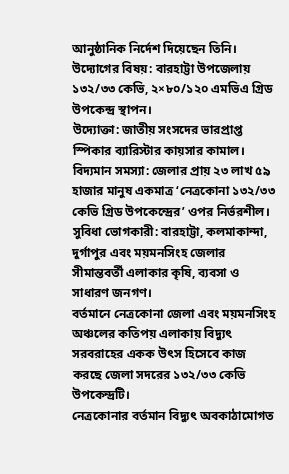আনুষ্ঠানিক নির্দেশ দিয়েছেন তিনি।
উদ্যোগের বিষয়: বারহাট্টা উপজেলায় ১৩২/৩৩ কেভি, ২×৮০/১২০ এমভিএ গ্রিড উপকেন্দ্র স্থাপন।
উদ্যোক্তা: জাতীয় সংসদের ভারপ্রাপ্ত স্পিকার ব্যারিস্টার কায়সার কামাল।
বিদ্যমান সমস্যা: জেলার প্রায় ২৩ লাখ ৫৯ হাজার মানুষ একমাত্র ‘নেত্রকোনা ১৩২/৩৩ কেভি গ্রিড উপকেন্দ্রের’ ওপর নির্ভরশীল।
সুবিধা ভোগকারী: বারহাট্টা, কলমাকান্দা, দুর্গাপুর এবং ময়মনসিংহ জেলার সীমান্তবর্তী এলাকার কৃষি, ব্যবসা ও সাধারণ জনগণ।
বর্তমানে নেত্রকোনা জেলা এবং ময়মনসিংহ অঞ্চলের কতিপয় এলাকায় বিদ্যুৎ সরবরাহের একক উৎস হিসেবে কাজ করছে জেলা সদরের ১৩২/৩৩ কেভি উপকেন্দ্রটি।
নেত্রকোনার বর্তমান বিদ্যুৎ অবকাঠামোগত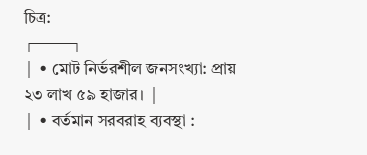চিত্র:
┌───┐
│ • মোট নির্ভরশীল জনসংখ্যা: প্রায় ২৩ লাখ ৫৯ হাজার। │
│ • বর্তমান সরবরাহ ব্যবস্থা :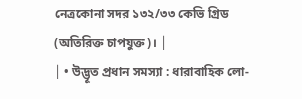নেত্রকোনা সদর ১৩২/৩৩ কেভি গ্রিড (অতিরিক্ত চাপযুক্ত)। │
│ • উদ্ভূত প্রধান সমস্যা : ধারাবাহিক লো-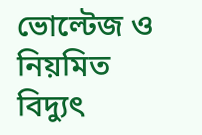ভোল্টেজ ও নিয়মিত বিদ্যুৎ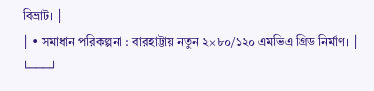বিভ্রাট। │
│ • সমাধান পরিকল্পনা : বারহাট্টায় নতুন ২×৮০/১২০ এমভিএ গ্রিড নির্মাণ। │
└───┘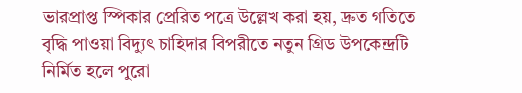ভারপ্রাপ্ত স্পিকার প্রেরিত পত্রে উল্লেখ করা হয়, দ্রুত গতিতে বৃদ্ধি পাওয়া বিদ্যুৎ চাহিদার বিপরীতে নতুন গ্রিড উপকেন্দ্রটি নির্মিত হলে পুরো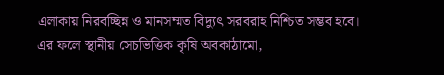এলাকায় নিরবচ্ছিন্ন ও মানসম্মত বিদ্যুৎ সরবরাহ নিশ্চিত সম্ভব হবে।
এর ফলে স্থানীয় সেচভিত্তিক কৃষি অবকাঠামো,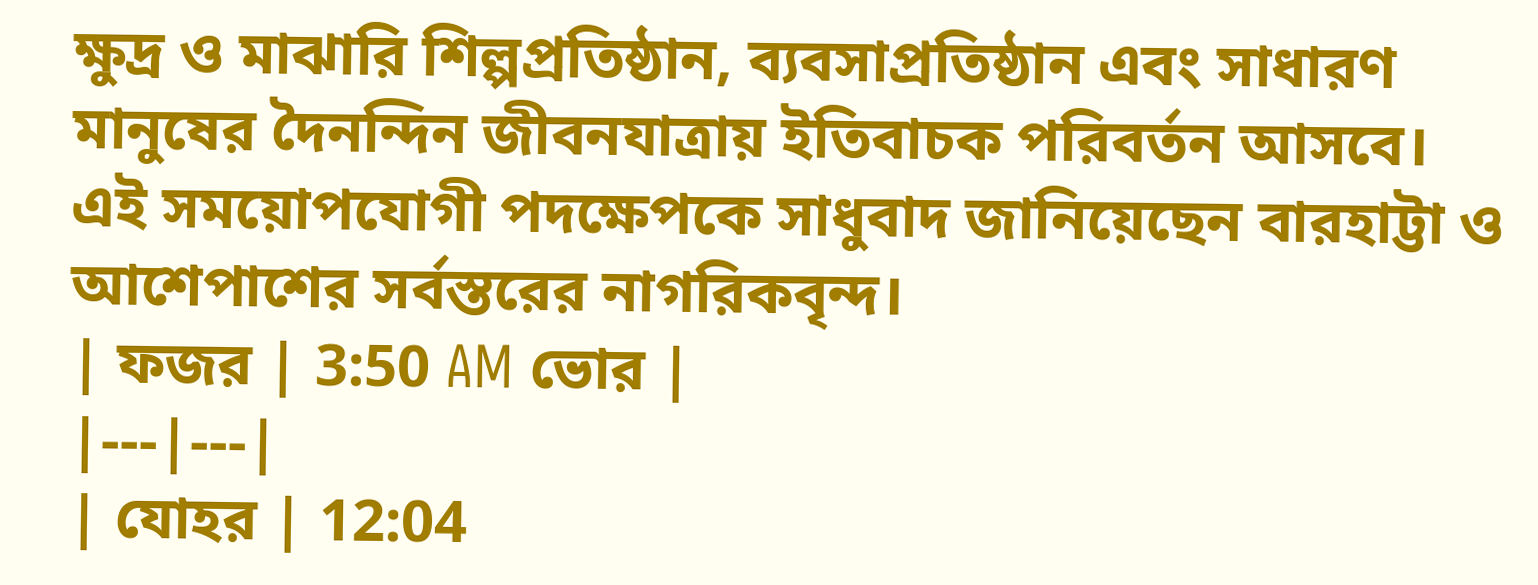ক্ষুদ্র ও মাঝারি শিল্পপ্রতিষ্ঠান, ব্যবসাপ্রতিষ্ঠান এবং সাধারণ মানুষের দৈনন্দিন জীবনযাত্রায় ইতিবাচক পরিবর্তন আসবে। এই সময়োপযোগী পদক্ষেপকে সাধুবাদ জানিয়েছেন বারহাট্টা ও আশেপাশের সর্বস্তরের নাগরিকবৃন্দ।
| ফজর | 3:50 AM ভোর |
|---|---|
| যোহর | 12:04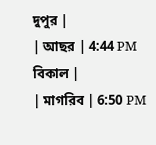দুপুর |
| আছর | 4:44 PM বিকাল |
| মাগরিব | 6:50 PM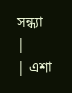সন্ধ্যা |
| এশা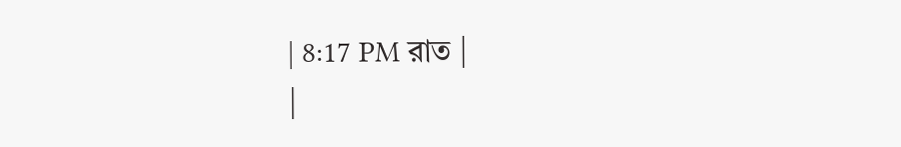| 8:17 PM রাত |
|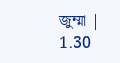জুম্মা | 1.30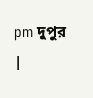pm দুপুর |